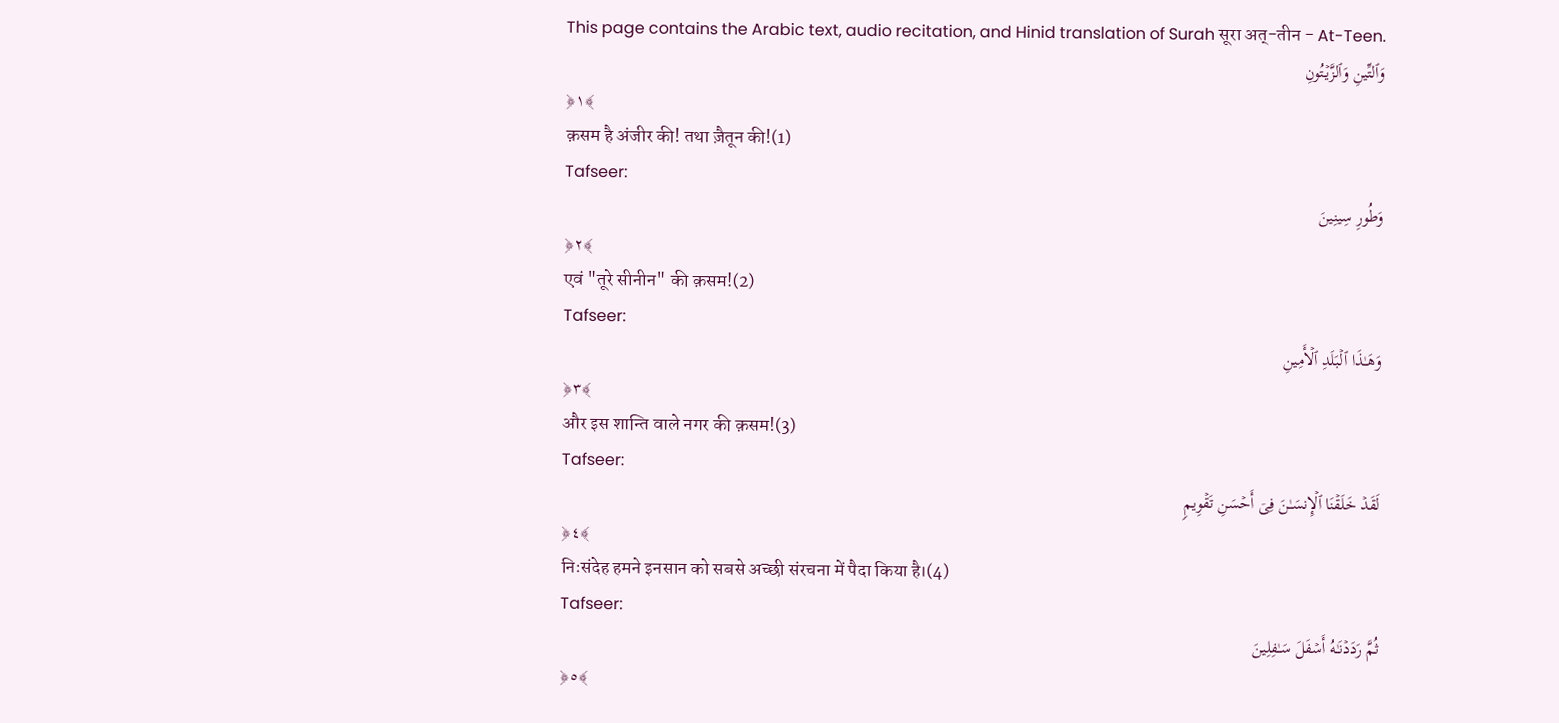This page contains the Arabic text, audio recitation, and Hinid translation of Surah सूरा अत्-तीन - At-Teen.
وَٱلتِّینِ وَٱلزَّیۡتُونِ
﴿١﴾
क़सम है अंजीर की! तथा ज़ैतून की!(1)
Tafseer:
وَطُورِ سِینِینَ
﴿٢﴾
एवं "तूरे सीनीन" की क़सम!(2)
Tafseer:
وَهَـٰذَا ٱلۡبَلَدِ ٱلۡأَمِینِ
﴿٣﴾
और इस शान्ति वाले नगर की क़सम!(3)
Tafseer:
لَقَدۡ خَلَقۡنَا ٱلۡإِنسَـٰنَ فِیۤ أَحۡسَنِ تَقۡوِیمࣲ
﴿٤﴾
निःसंदेह हमने इनसान को सबसे अच्छी संरचना में पैदा किया है।(4)
Tafseer:
ثُمَّ رَدَدۡنَـٰهُ أَسۡفَلَ سَـٰفِلِینَ
﴿٥﴾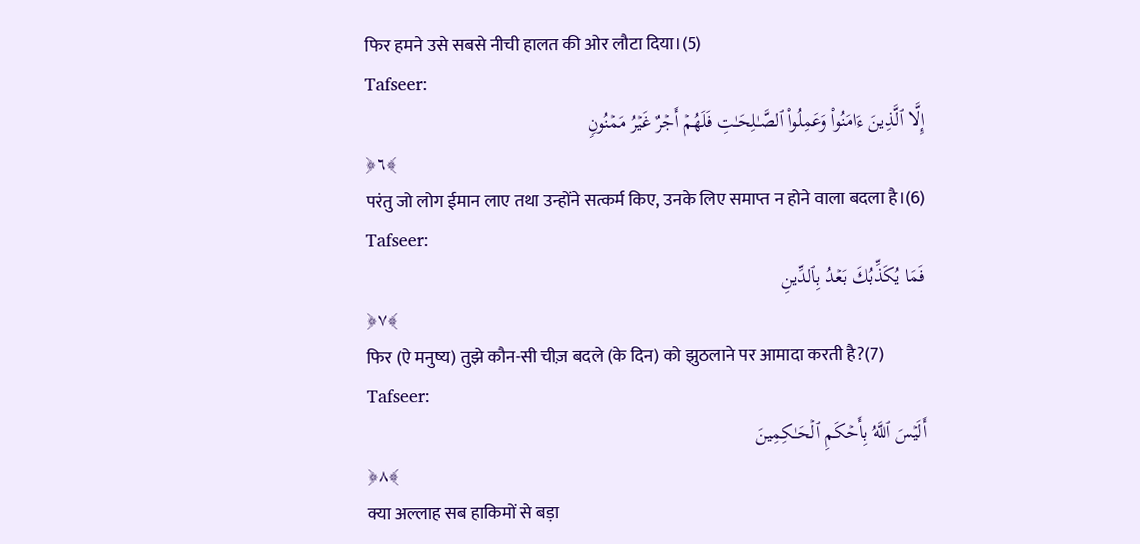फिर हमने उसे सबसे नीची हालत की ओर लौटा दिया।(5)
Tafseer:
إِلَّا ٱلَّذِینَ ءَامَنُواْ وَعَمِلُواْ ٱلصَّـٰلِحَـٰتِ فَلَهُمۡ أَجۡرٌ غَیۡرُ مَمۡنُونࣲ
﴿٦﴾
परंतु जो लोग ईमान लाए तथा उन्होंने सत्कर्म किए, उनके लिए समाप्त न होने वाला बदला है।(6)
Tafseer:
فَمَا یُكَذِّبُكَ بَعۡدُ بِٱلدِّینِ
﴿٧﴾
फिर (ऐ मनुष्य) तुझे कौन-सी चीज़ बदले (के दिन) को झुठलाने पर आमादा करती है?(7)
Tafseer:
أَلَیۡسَ ٱللَّهُ بِأَحۡكَمِ ٱلۡحَـٰكِمِینَ
﴿٨﴾
क्या अल्लाह सब हाकिमों से बड़ा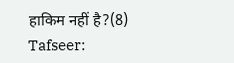हाकिम नहीं है?(8)
Tafseer: